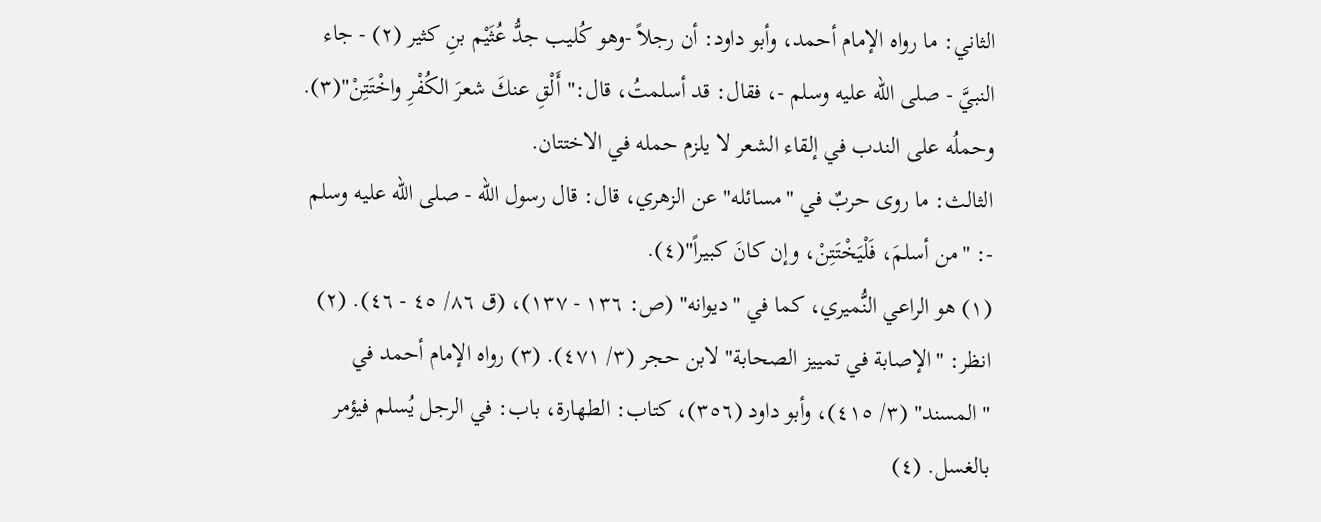الثاني: ما رواه الإمام أحمد، وأبو داود: أن رجلاً -وهو كُليب جدُّ عُثَيْم بنِ كثير (٢) - جاء النبيَّ - صلى الله عليه وسلم -، فقال: قد أسلمتُ، قال:"أَلْقِ عنكَ شعرَ الكُفْرِ واخْتَتِنْ"(٣).
وحملُه على الندب في إلقاء الشعر لا يلزم حمله في الاختتان.
الثالث: ما روى حربٌ في "مسائله" عن الزهري، قال: قال رسول الله - صلى الله عليه وسلم -: "من أسلمَ، فَلْيَخْتَتِنْ، وإن كانَ كبيراً"(٤).
(١) هو الراعي النُّميري، كما في "ديوانه" (ص: ١٣٦ - ١٣٧)، (ق ٨٦/ ٤٥ - ٤٦). (٢) انظر: "الإصابة في تمييز الصحابة" لابن حجر (٣/ ٤٧١). (٣) رواه الإمام أحمد في "المسند" (٣/ ٤١٥)، وأبو داود (٣٥٦)، كتاب: الطهارة، باب: في الرجل يُسلم فيؤمر بالغسل. (٤)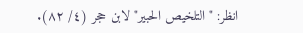انظر: "التلخيص الحبير" لابن حجر (٤/ ٨٢).